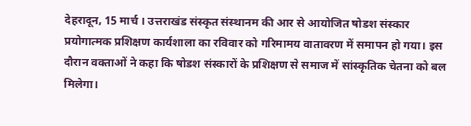देहरादून, 15 मार्च । उत्तराखंड संस्कृत संस्थानम की आर से आयोजित षोडश संस्कार प्रयोगात्मक प्रशिक्षण कार्यशाला का रविवार को गरिमामय वातावरण में समापन हो गया। इस दौरान वक्ताओं ने कहा कि षोडश संस्कारों के प्रशिक्षण से समाज में सांस्कृतिक चेतना को बल मिलेगा।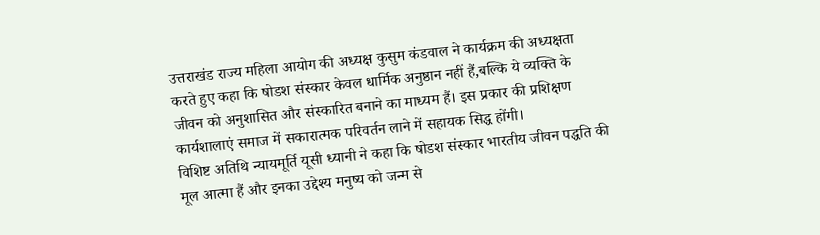उत्तराखंड राज्य महिला आयोग की अध्यक्ष कुसुम कंडवाल ने कार्यक्रम की अध्यक्षता करते हुए कहा कि षोडश संस्कार केवल धार्मिक अनुष्ठान नहीं हैं,बल्कि ये व्यक्ति के जीवन को अनुशासित और संस्कारित बनाने का माध्यम हैं। इस प्रकार की प्रशिक्षण कार्यशालाएं समाज में सकारात्मक परिवर्तन लाने में सहायक सिद्ध होंगी।
विशिष्ट अतिथि न्यायमूर्ति यूसी ध्यानी ने कहा कि षोडश संस्कार भारतीय जीवन पद्धति की मूल आत्मा हैं और इनका उद्देश्य मनुष्य को जन्म से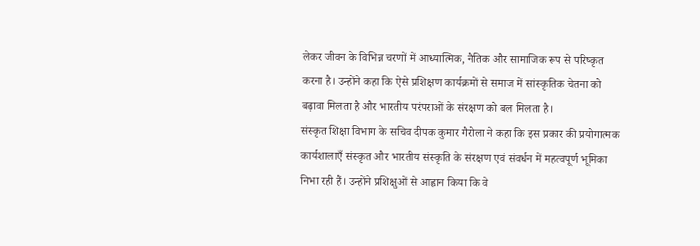लेकर जीवन के विभिन्न चरणों में आध्यात्मिक, नैतिक और सामाजिक रूप से परिष्कृत करना है। उन्होंने कहा कि ऐसे प्रशिक्षण कार्यक्रमों से समाज में सांस्कृतिक चेतना को बढ़ावा मिलता है और भारतीय परंपराओं के संरक्षण को बल मिलता है।
संस्कृत शिक्षा विभाग के सचिव दीपक कुमार गैरोला ने कहा कि इस प्रकार की प्रयोगात्मक कार्यशालाएँ संस्कृत और भारतीय संस्कृति के संरक्षण एवं संवर्धन में महत्वपूर्ण भूमिका निभा रही हैं। उन्होंने प्रशिक्षुओं से आह्वान किया कि वे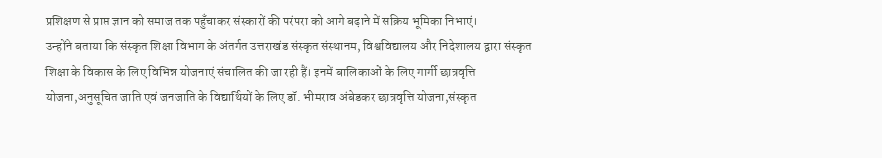प्रशिक्षण से प्राप्त ज्ञान को समाज तक पहुँचाकर संस्कारों की परंपरा को आगे बढ़ाने में सक्रिय भूमिका निभाएं।
उन्होंने बताया कि संस्कृत शिक्षा विभाग के अंतर्गत उत्तराखंड संस्कृत संस्थानम, विश्वविद्यालय और निदेशालय द्वारा संस्कृत शिक्षा के विकास के लिए विभिन्न योजनाएं संचालित की जा रही हैं। इनमें बालिकाओं के लिए गार्गी छात्रवृत्ति योजना,अनुसूचित जाति एवं जनजाति के विद्यार्थियों के लिए डॉ. भीमराव अंबेडकर छात्रवृत्ति योजना,संस्कृत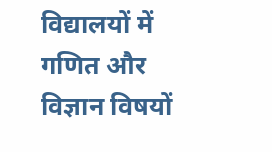विद्यालयों में गणित और विज्ञान विषयों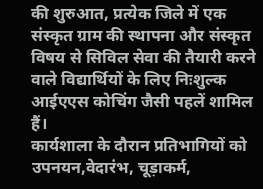की शुरुआत, प्रत्येक जिले में एक संस्कृत ग्राम की स्थापना और संस्कृत विषय से सिविल सेवा की तैयारी करने वाले विद्यार्थियों के लिए निःशुल्क आईएएस कोचिंग जैसी पहलें शामिल हैं।
कार्यशाला के दौरान प्रतिभागियों को उपनयन,वेदारंभ, चूड़ाकर्म,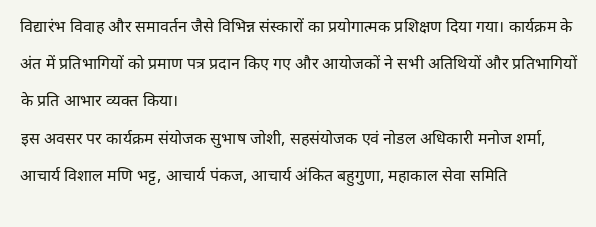विद्यारंभ विवाह और समावर्तन जैसे विभिन्न संस्कारों का प्रयोगात्मक प्रशिक्षण दिया गया। कार्यक्रम के अंत में प्रतिभागियों को प्रमाण पत्र प्रदान किए गए और आयोजकों ने सभी अतिथियों और प्रतिभागियों के प्रति आभार व्यक्त किया।
इस अवसर पर कार्यक्रम संयोजक सुभाष जोशी, सहसंयोजक एवं नोडल अधिकारी मनोज शर्मा, आचार्य विशाल मणि भट्ट, आचार्य पंकज, आचार्य अंकित बहुगुणा, महाकाल सेवा समिति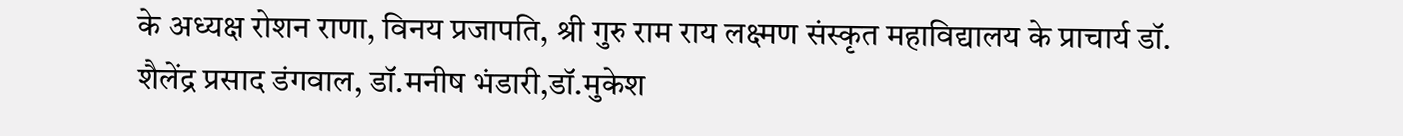के अध्यक्ष रोशन राणा, विनय प्रजापति, श्री गुरु राम राय लक्ष्मण संस्कृत महाविद्यालय के प्राचार्य डॉ. शैलेंद्र प्रसाद डंगवाल, डॉ.मनीष भंडारी,डॉ.मुकेश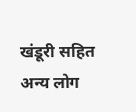खंडूरी सहित अन्य लोग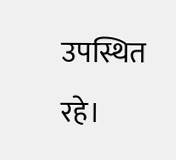उपस्थित रहे।